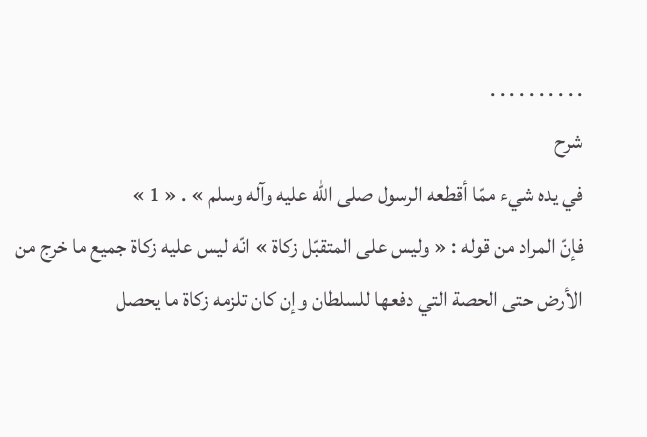. . . . . . . . . .
شرح
في يده شيء ممّا أقطعه الرسول صلى اللّه عليه وآله وسلم » . « 1 »
فإنّ المراد من قوله : « وليس على المتقبّل زكاة » انّه ليس عليه زكاة جميع ما خرج من الأرض حتى الحصة التي دفعها للسلطان وإن كان تلزمه زكاة ما يحصل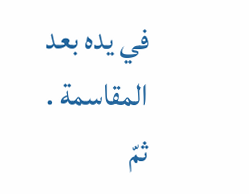في يده بعد المقاسمة .
ثمّ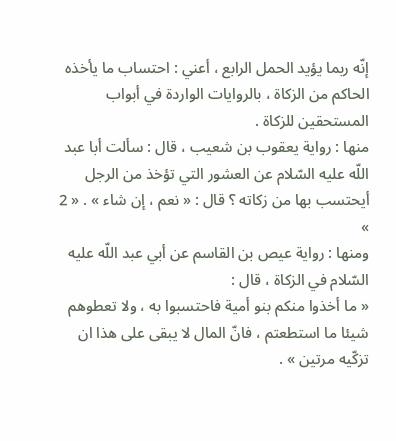إنّه ربما يؤيد الحمل الرابع ، أعني : احتساب ما يأخذه الحاكم من الزكاة ، بالروايات الواردة في أبواب المستحقين للزكاة .
منها : رواية يعقوب بن شعيب ، قال : سألت أبا عبد اللّه عليه السّلام عن العشور التي تؤخذ من الرجل أيحتسب بها من زكاته ؟ قال : « نعم ، إن شاء » . « 2 »
ومنها : رواية عيص بن القاسم عن أبي عبد اللّه عليه السّلام في الزكاة ، قال :
« ما أخذوا منكم بنو أمية فاحتسبوا به ، ولا تعطوهم شيئا ما استطعتم ، فانّ المال لا يبقى على هذا ان تزكّيه مرتين » .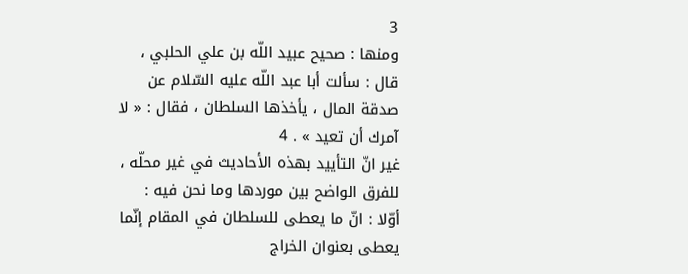3
ومنها : صحيح عبيد اللّه بن علي الحلبي ، قال : سألت أبا عبد اللّه عليه السّلام عن صدقة المال ، يأخذها السلطان ، فقال : « لا آمرك أن تعيد » . 4
غير انّ التأييد بهذه الأحاديث في غير محلّه ، للفرق الواضح بين موردها وما نحن فيه :
أوّلا : انّ ما يعطى للسلطان في المقام إنّما يعطى بعنوان الخراج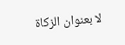لا بعنوان الزكاة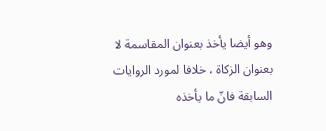وهو أيضا يأخذ بعنوان المقاسمة لا بعنوان الزكاة ، خلافا لمورد الروايات السابقة فانّ ما يأخذه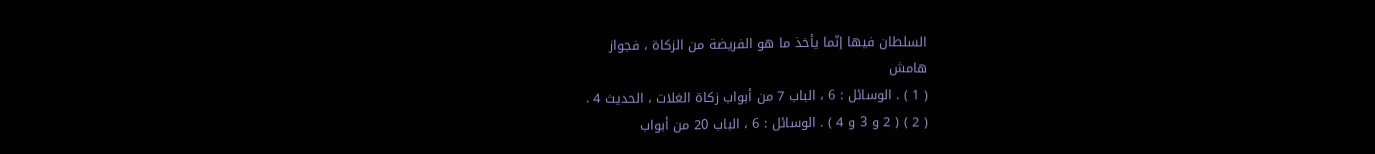السلطان فيها إنّما يأخذ ما هو الفريضة من الزكاة ، فجواز
هامش
( 1 ) . الوسائل : 6 ، الباب 7 من أبواب زكاة الغلات ، الحديث 4 .
( 2 ) ( 2 و 3 و 4 ) . الوسائل : 6 ، الباب 20 من أبواب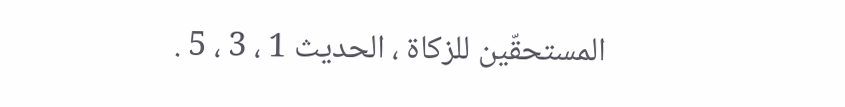المستحقّين للزكاة ، الحديث 1 ، 3 ، 5 .